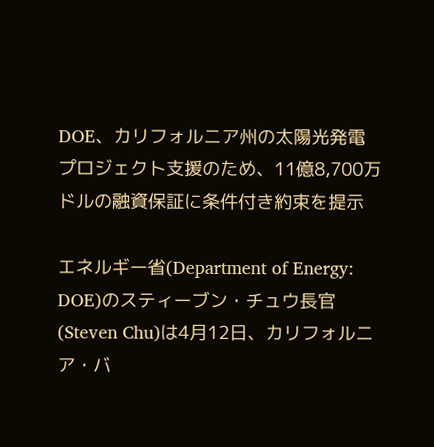DOE、カリフォルニア州の太陽光発電プロジェクト支援のため、11億8,700万ドルの融資保証に条件付き約束を提示

エネルギー省(Department of Energy: DOE)のスティーブン・チュウ長官(Steven Chu)は4月12日、カリフォルニア・バ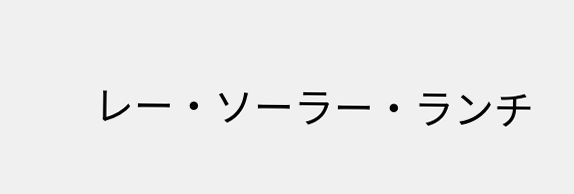レー・ソーラー・ランチ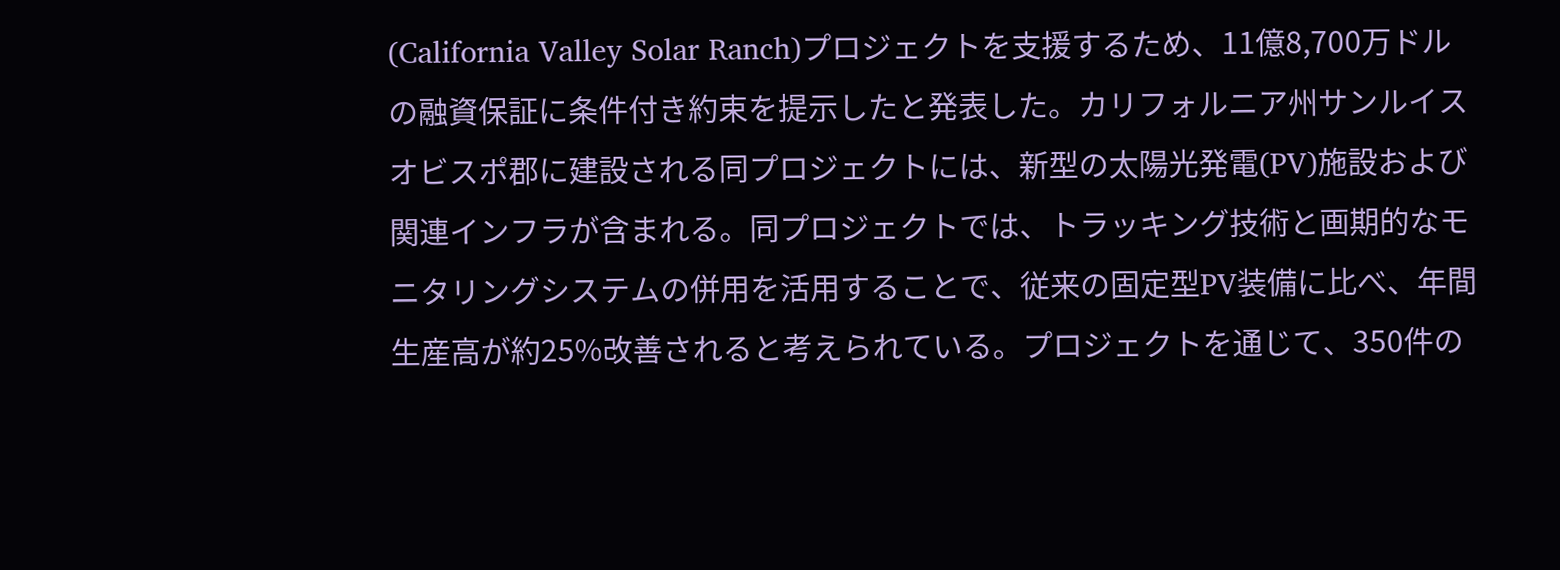(California Valley Solar Ranch)プロジェクトを支援するため、11億8,700万ドルの融資保証に条件付き約束を提示したと発表した。カリフォルニア州サンルイスオビスポ郡に建設される同プロジェクトには、新型の太陽光発電(PV)施設および関連インフラが含まれる。同プロジェクトでは、トラッキング技術と画期的なモニタリングシステムの併用を活用することで、従来の固定型PV装備に比べ、年間生産高が約25%改善されると考えられている。プロジェクトを通じて、350件の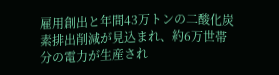雇用創出と年間43万トンの二酸化炭素排出削減が見込まれ、約6万世帯分の電力が生産され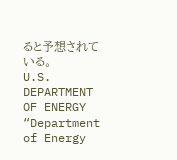ると予想されている。
U.S. DEPARTMENT OF ENERGY “Department of Energy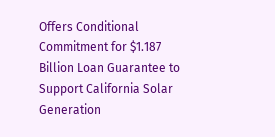Offers Conditional Commitment for $1.187 Billion Loan Guarantee to Support California Solar Generation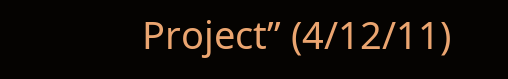Project” (4/12/11)